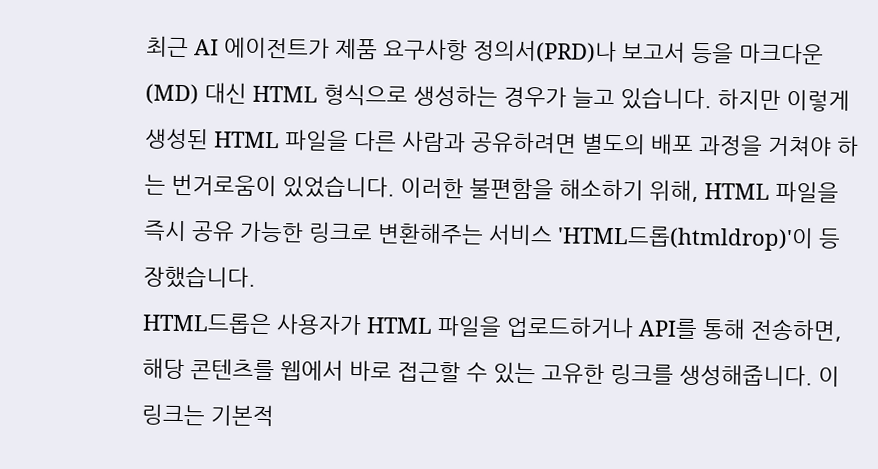최근 AI 에이전트가 제품 요구사항 정의서(PRD)나 보고서 등을 마크다운(MD) 대신 HTML 형식으로 생성하는 경우가 늘고 있습니다. 하지만 이렇게 생성된 HTML 파일을 다른 사람과 공유하려면 별도의 배포 과정을 거쳐야 하는 번거로움이 있었습니다. 이러한 불편함을 해소하기 위해, HTML 파일을 즉시 공유 가능한 링크로 변환해주는 서비스 'HTML드롭(htmldrop)'이 등장했습니다.
HTML드롭은 사용자가 HTML 파일을 업로드하거나 API를 통해 전송하면, 해당 콘텐츠를 웹에서 바로 접근할 수 있는 고유한 링크를 생성해줍니다. 이 링크는 기본적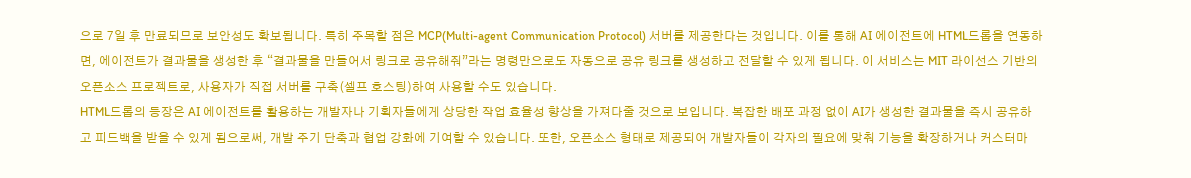으로 7일 후 만료되므로 보안성도 확보됩니다. 특히 주목할 점은 MCP(Multi-agent Communication Protocol) 서버를 제공한다는 것입니다. 이를 통해 AI 에이전트에 HTML드롭을 연동하면, 에이전트가 결과물을 생성한 후 “결과물을 만들어서 링크로 공유해줘”라는 명령만으로도 자동으로 공유 링크를 생성하고 전달할 수 있게 됩니다. 이 서비스는 MIT 라이선스 기반의 오픈소스 프로젝트로, 사용자가 직접 서버를 구축(셀프 호스팅)하여 사용할 수도 있습니다.
HTML드롭의 등장은 AI 에이전트를 활용하는 개발자나 기획자들에게 상당한 작업 효율성 향상을 가져다줄 것으로 보입니다. 복잡한 배포 과정 없이 AI가 생성한 결과물을 즉시 공유하고 피드백을 받을 수 있게 됨으로써, 개발 주기 단축과 협업 강화에 기여할 수 있습니다. 또한, 오픈소스 형태로 제공되어 개발자들이 각자의 필요에 맞춰 기능을 확장하거나 커스터마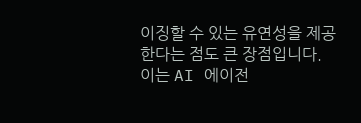이징할 수 있는 유연성을 제공한다는 점도 큰 장점입니다. 이는 AI 에이전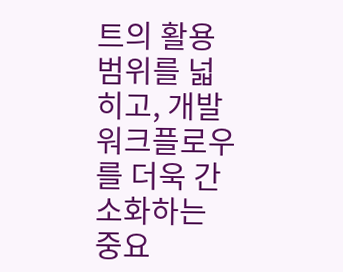트의 활용 범위를 넓히고, 개발 워크플로우를 더욱 간소화하는 중요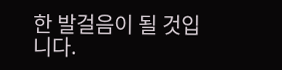한 발걸음이 될 것입니다.